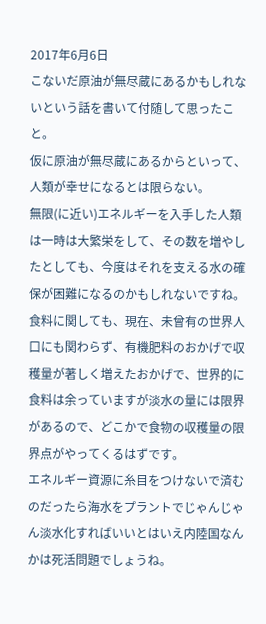2017年6月6日
こないだ原油が無尽蔵にあるかもしれないという話を書いて付随して思ったこと。
仮に原油が無尽蔵にあるからといって、人類が幸せになるとは限らない。
無限(に近い)エネルギーを入手した人類は一時は大繁栄をして、その数を増やしたとしても、今度はそれを支える水の確保が困難になるのかもしれないですね。
食料に関しても、現在、未曾有の世界人口にも関わらず、有機肥料のおかげで収穫量が著しく増えたおかげで、世界的に食料は余っていますが淡水の量には限界があるので、どこかで食物の収穫量の限界点がやってくるはずです。
エネルギー資源に糸目をつけないで済むのだったら海水をプラントでじゃんじゃん淡水化すればいいとはいえ内陸国なんかは死活問題でしょうね。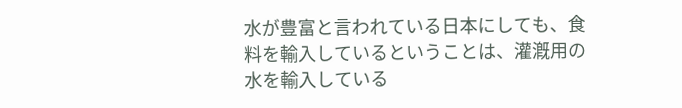水が豊富と言われている日本にしても、食料を輸入しているということは、灌漑用の水を輸入している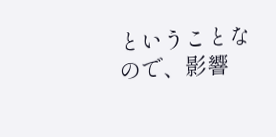ということなので、影響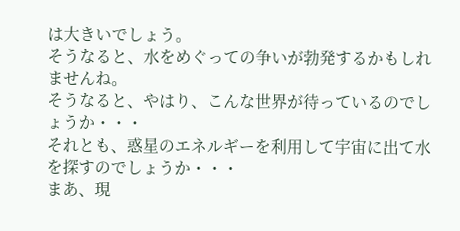は大きいでしょう。
そうなると、水をめぐっての争いが勃発するかもしれませんね。
そうなると、やはり、こんな世界が待っているのでしょうか・・・
それとも、惑星のエネルギーを利用して宇宙に出て水を探すのでしょうか・・・
まあ、現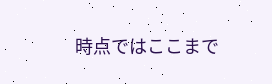時点ではここまで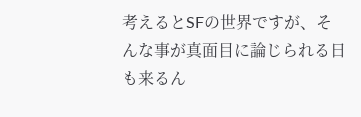考えるとSFの世界ですが、そんな事が真面目に論じられる日も来るん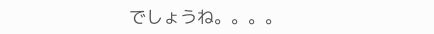でしょうね。。。。